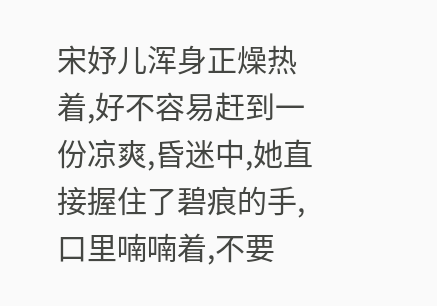宋妤儿浑身正燥热着,好不容易赶到一份凉爽,昏迷中,她直接握住了碧痕的手,口里喃喃着,不要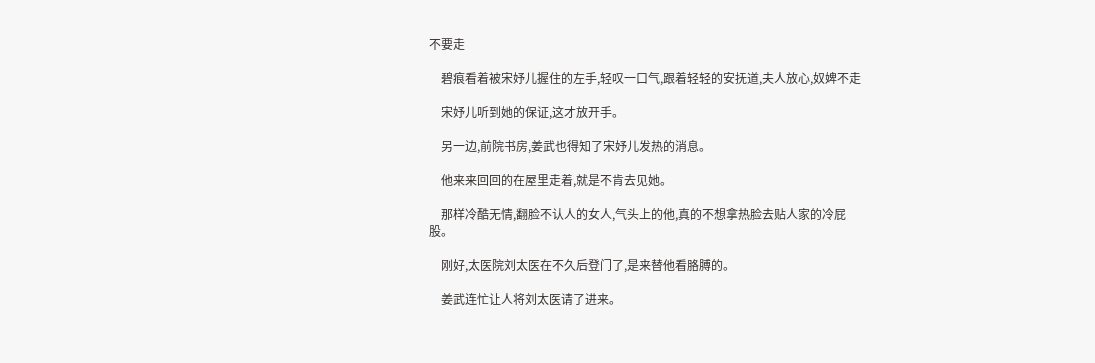不要走

    碧痕看着被宋妤儿握住的左手,轻叹一口气,跟着轻轻的安抚道,夫人放心,奴婢不走

    宋妤儿听到她的保证,这才放开手。

    另一边,前院书房,姜武也得知了宋妤儿发热的消息。

    他来来回回的在屋里走着,就是不肯去见她。

    那样冷酷无情,翻脸不认人的女人,气头上的他,真的不想拿热脸去贴人家的冷屁股。

    刚好,太医院刘太医在不久后登门了,是来替他看胳膊的。

    姜武连忙让人将刘太医请了进来。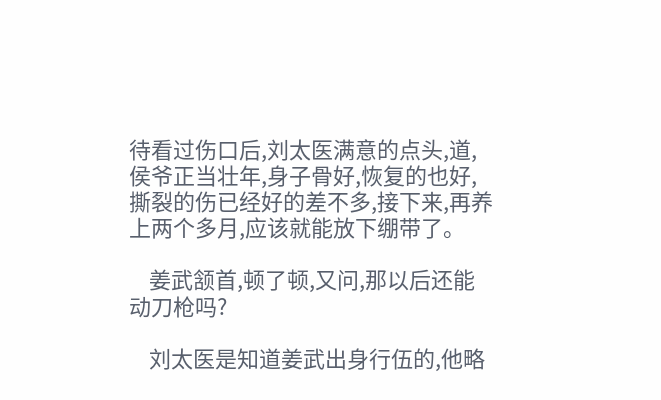待看过伤口后,刘太医满意的点头,道,侯爷正当壮年,身子骨好,恢复的也好,撕裂的伤已经好的差不多,接下来,再养上两个多月,应该就能放下绷带了。

    姜武颔首,顿了顿,又问,那以后还能动刀枪吗?

    刘太医是知道姜武出身行伍的,他略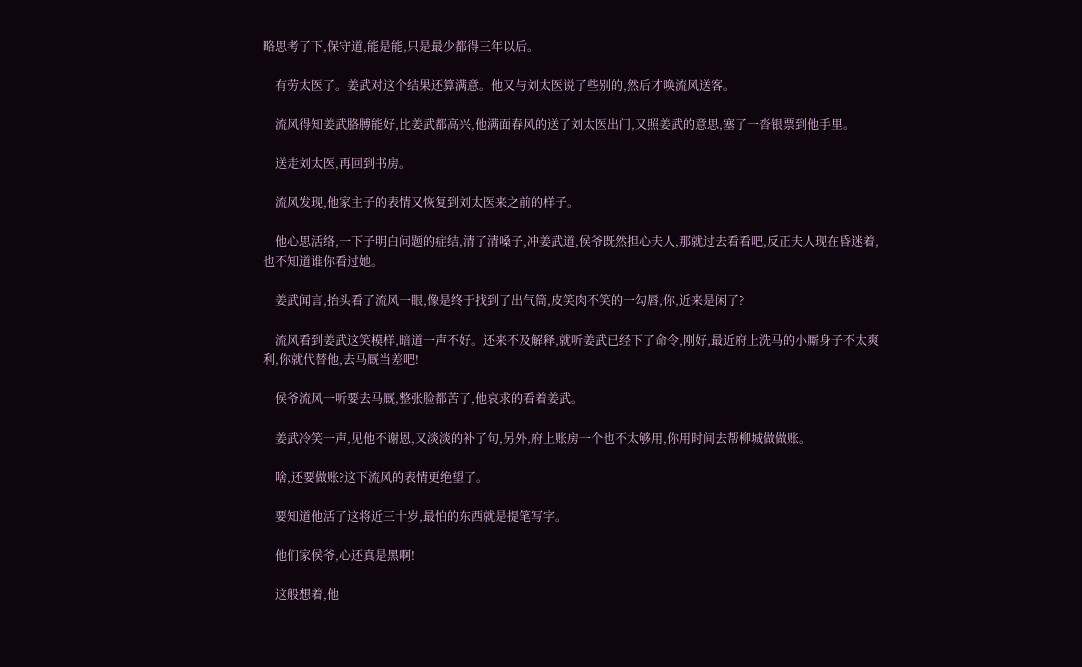略思考了下,保守道,能是能,只是最少都得三年以后。

    有劳太医了。姜武对这个结果还算满意。他又与刘太医说了些别的,然后才唤流风送客。

    流风得知姜武胳膊能好,比姜武都高兴,他满面春风的送了刘太医出门,又照姜武的意思,塞了一沓银票到他手里。

    送走刘太医,再回到书房。

    流风发现,他家主子的表情又恢复到刘太医来之前的样子。

    他心思活络,一下子明白问题的症结,清了清嗓子,冲姜武道,侯爷既然担心夫人,那就过去看看吧,反正夫人现在昏迷着,也不知道谁你看过她。

    姜武闻言,抬头看了流风一眼,像是终于找到了出气筒,皮笑肉不笑的一勾唇,你,近来是闲了?

    流风看到姜武这笑模样,暗道一声不好。还来不及解释,就听姜武已经下了命令,刚好,最近府上洗马的小厮身子不太爽利,你就代替他,去马厩当差吧!

    侯爷流风一听要去马厩,整张脸都苦了,他哀求的看着姜武。

    姜武冷笑一声,见他不谢恩,又淡淡的补了句,另外,府上账房一个也不太够用,你用时间去帮柳城做做账。

    啥,还要做账?这下流风的表情更绝望了。

    要知道他活了这将近三十岁,最怕的东西就是提笔写字。

    他们家侯爷,心还真是黑啊!

    这般想着,他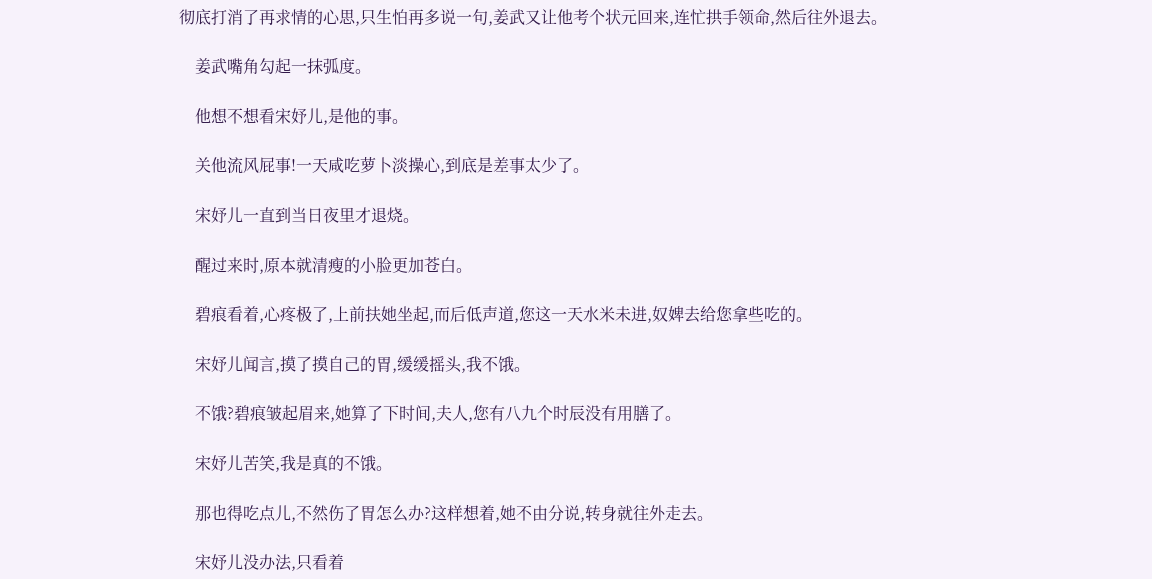彻底打消了再求情的心思,只生怕再多说一句,姜武又让他考个状元回来,连忙拱手领命,然后往外退去。

    姜武嘴角勾起一抹弧度。

    他想不想看宋妤儿,是他的事。

    关他流风屁事!一天咸吃萝卜淡操心,到底是差事太少了。

    宋妤儿一直到当日夜里才退烧。

    醒过来时,原本就清瘦的小脸更加苍白。

    碧痕看着,心疼极了,上前扶她坐起,而后低声道,您这一天水米未进,奴婢去给您拿些吃的。

    宋妤儿闻言,摸了摸自己的胃,缓缓摇头,我不饿。

    不饿?碧痕皱起眉来,她算了下时间,夫人,您有八九个时辰没有用膳了。

    宋妤儿苦笑,我是真的不饿。

    那也得吃点儿,不然伤了胃怎么办?这样想着,她不由分说,转身就往外走去。

    宋妤儿没办法,只看着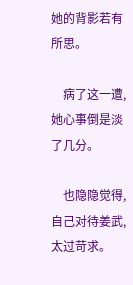她的背影若有所思。

    病了这一遭,她心事倒是淡了几分。

    也隐隐觉得,自己对待姜武,太过苛求。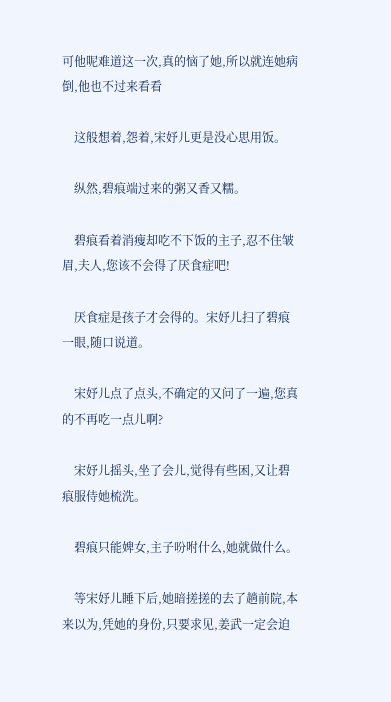可他呢难道这一次,真的恼了她,所以就连她病倒,他也不过来看看

    这般想着,怨着,宋妤儿更是没心思用饭。

    纵然,碧痕端过来的粥又香又糯。

    碧痕看着消瘦却吃不下饭的主子,忍不住皱眉,夫人,您该不会得了厌食症吧!

    厌食症是孩子才会得的。宋妤儿扫了碧痕一眼,随口说道。

    宋妤儿点了点头,不确定的又问了一遍,您真的不再吃一点儿啊?

    宋妤儿摇头,坐了会儿,觉得有些困,又让碧痕服侍她梳洗。

    碧痕只能婢女,主子吩咐什么,她就做什么。

    等宋妤儿睡下后,她暗搓搓的去了趟前院,本来以为,凭她的身份,只要求见,姜武一定会迫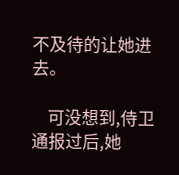不及待的让她进去。

    可没想到,侍卫通报过后,她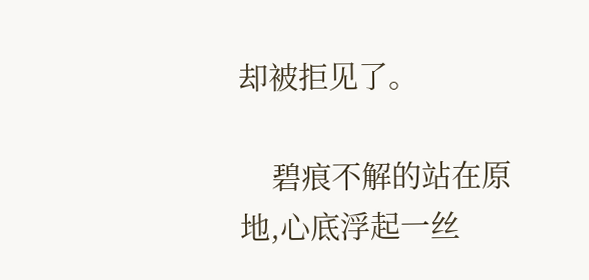却被拒见了。

    碧痕不解的站在原地,心底浮起一丝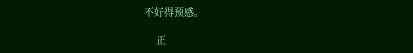不好得预感。

    正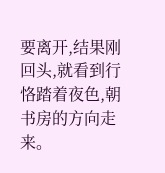要离开,结果刚回头,就看到行恪踏着夜色,朝书房的方向走来。